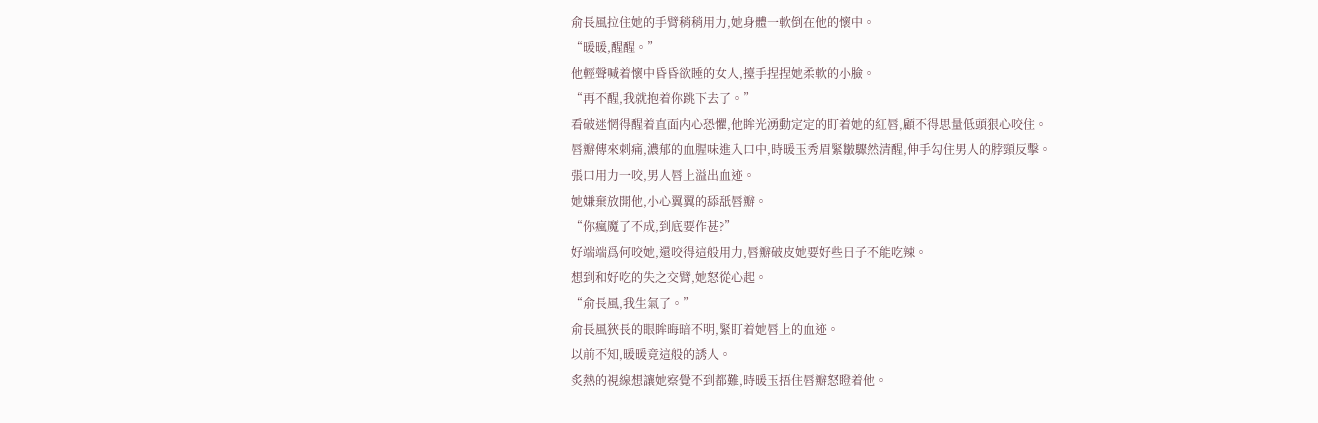俞長風拉住她的手臂稍稍用力,她身體一軟倒在他的懷中。
“暖暖,醒醒。”
他輕聲喊着懷中昏昏欲睡的女人,擡手捏捏她柔軟的小臉。
“再不醒,我就抱着你跳下去了。”
看破迷惘得醒着直面内心恐懼,他眸光湧動定定的盯着她的紅唇,顧不得思量低頭狠心咬住。
唇瓣傳來刺痛,濃郁的血腥味進入口中,時暖玉秀眉緊皺驟然清醒,伸手勾住男人的脖頸反擊。
張口用力一咬,男人唇上溢出血迹。
她嫌棄放開他,小心翼翼的舔舐唇瓣。
“你瘋魔了不成,到底要作甚?”
好端端爲何咬她,還咬得這般用力,唇瓣破皮她要好些日子不能吃辣。
想到和好吃的失之交臂,她怒從心起。
“俞長風,我生氣了。”
俞長風狹長的眼眸晦暗不明,緊盯着她唇上的血迹。
以前不知,暖暖竟這般的誘人。
炙熱的視線想讓她察覺不到都難,時暖玉捂住唇瓣怒瞪着他。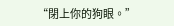“閉上你的狗眼。”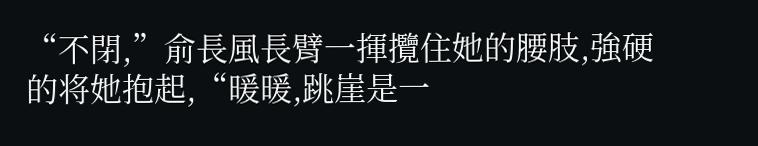“不閉,”俞長風長臂一揮攬住她的腰肢,強硬的将她抱起,“暖暖,跳崖是一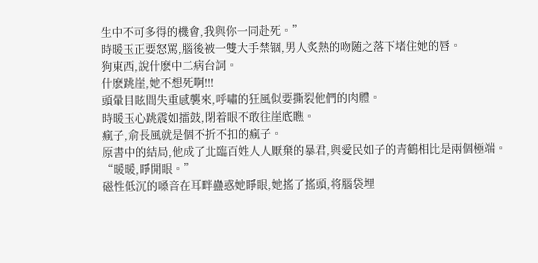生中不可多得的機會,我與你一同赴死。”
時暖玉正要怒罵,腦後被一雙大手禁锢,男人炙熱的吻随之落下堵住她的唇。
狗東西,說什麽中二病台詞。
什麽跳崖,她不想死啊!!!
頭暈目眩間失重感襲來,呼嘯的狂風似要撕裂他們的肉體。
時暖玉心跳震如擂鼓,閉着眼不敢往崖底瞧。
瘋子,俞長風就是個不折不扣的瘋子。
原書中的結局,他成了北臨百姓人人厭棄的暴君,與愛民如子的青鶴相比是兩個極端。
“暖暖,睜開眼。”
磁性低沉的嗓音在耳畔蠱惑她睜眼,她搖了搖頭,将腦袋埋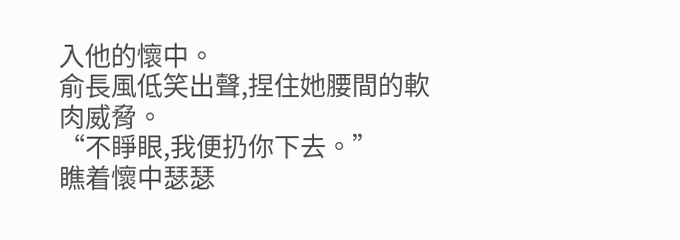入他的懷中。
俞長風低笑出聲,捏住她腰間的軟肉威脅。
“不睜眼,我便扔你下去。”
瞧着懷中瑟瑟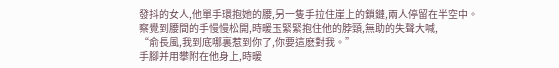發抖的女人,他單手環抱她的腰,另一隻手拉住崖上的鎖鏈,兩人停留在半空中。
察覺到腰間的手慢慢松開,時暖玉緊緊抱住他的脖頸,無助的失聲大喊,
“俞長風,我到底哪裏惹到你了,你要這麽對我。”
手腳并用攀附在他身上,時暖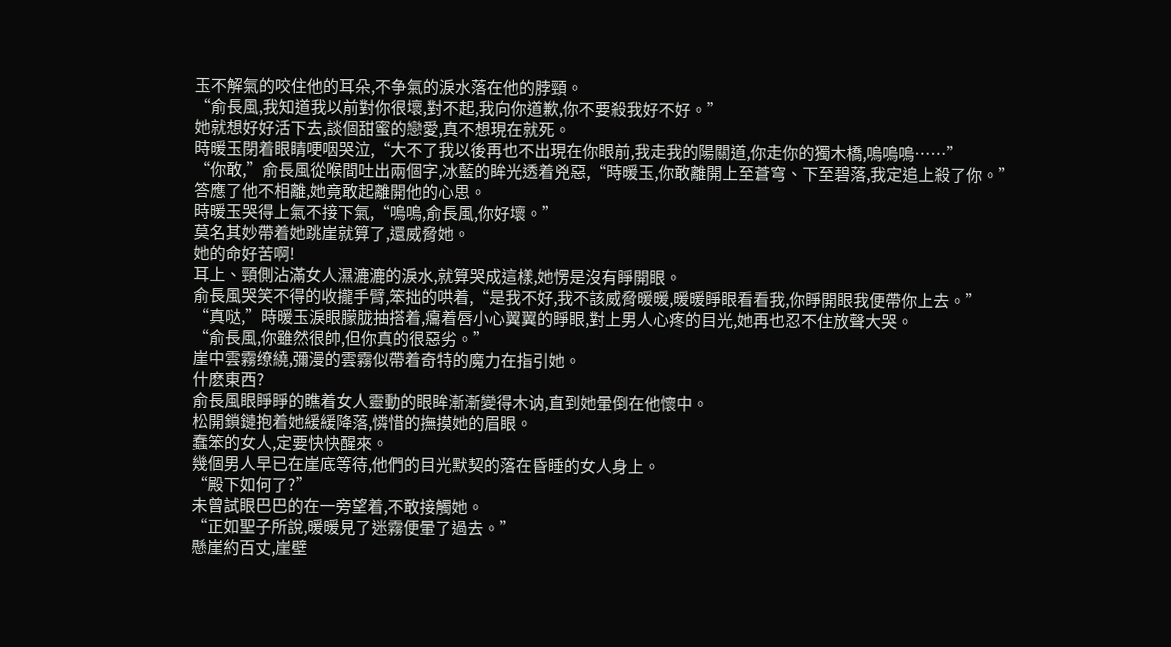玉不解氣的咬住他的耳朵,不争氣的淚水落在他的脖頸。
“俞長風,我知道我以前對你很壞,對不起,我向你道歉,你不要殺我好不好。”
她就想好好活下去,談個甜蜜的戀愛,真不想現在就死。
時暖玉閉着眼睛哽咽哭泣,“大不了我以後再也不出現在你眼前,我走我的陽關道,你走你的獨木橋,嗚嗚嗚……”
“你敢,”俞長風從喉間吐出兩個字,冰藍的眸光透着兇惡,“時暖玉,你敢離開上至蒼穹、下至碧落,我定追上殺了你。”
答應了他不相離,她竟敢起離開他的心思。
時暖玉哭得上氣不接下氣,“嗚嗚,俞長風,你好壞。”
莫名其妙帶着她跳崖就算了,還威脅她。
她的命好苦啊!
耳上、頸側沾滿女人濕漉漉的淚水,就算哭成這樣,她愣是沒有睜開眼。
俞長風哭笑不得的收攏手臂,笨拙的哄着,“是我不好,我不該威脅暖暖,暖暖睜眼看看我,你睜開眼我便帶你上去。”
“真哒,”時暖玉淚眼朦胧抽搭着,癟着唇小心翼翼的睜眼,對上男人心疼的目光,她再也忍不住放聲大哭。
“俞長風,你雖然很帥,但你真的很惡劣。”
崖中雲霧缭繞,彌漫的雲霧似帶着奇特的魔力在指引她。
什麽東西?
俞長風眼睜睜的瞧着女人靈動的眼眸漸漸變得木讷,直到她暈倒在他懷中。
松開鎖鏈抱着她緩緩降落,憐惜的撫摸她的眉眼。
蠢笨的女人,定要快快醒來。
幾個男人早已在崖底等待,他們的目光默契的落在昏睡的女人身上。
“殿下如何了?”
未曾試眼巴巴的在一旁望着,不敢接觸她。
“正如聖子所說,暖暖見了迷霧便暈了過去。”
懸崖約百丈,崖壁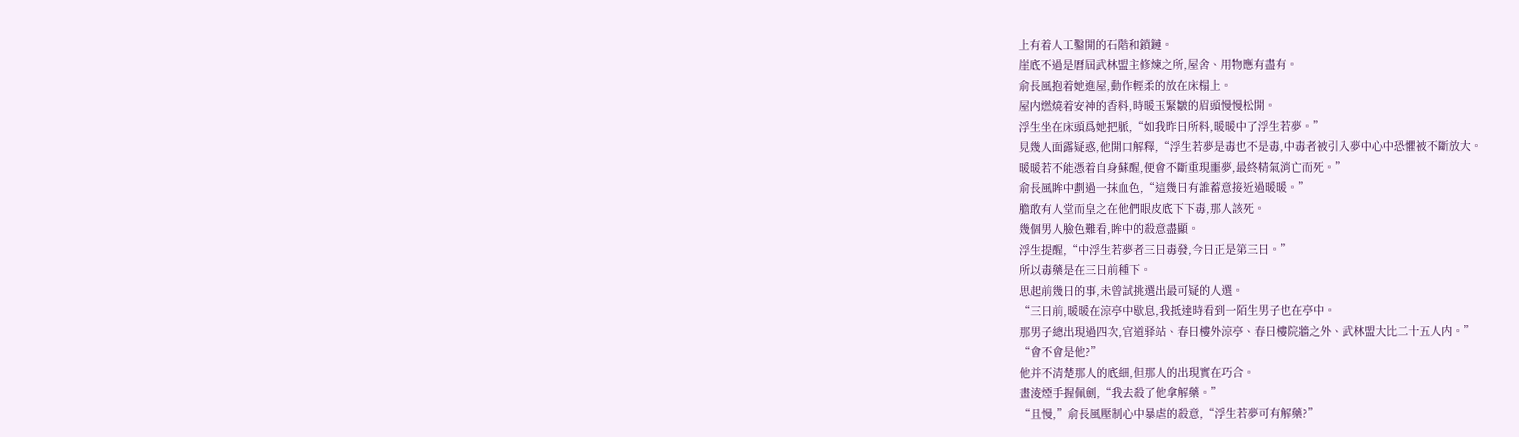上有着人工鑿開的石階和鎖鏈。
崖底不過是曆屆武林盟主修煉之所,屋舍、用物應有盡有。
俞長風抱着她進屋,動作輕柔的放在床榻上。
屋内燃燒着安神的香料,時暖玉緊皺的眉頭慢慢松開。
浮生坐在床頭爲她把脈,“如我昨日所料,暖暖中了浮生若夢。”
見幾人面露疑惑,他開口解釋,“浮生若夢是毒也不是毒,中毒者被引入夢中心中恐懼被不斷放大。
暖暖若不能憑着自身蘇醒,便會不斷重現噩夢,最終精氣消亡而死。”
俞長風眸中劃過一抹血色,“這幾日有誰蓄意接近過暖暖。”
膽敢有人堂而皇之在他們眼皮底下下毒,那人該死。
幾個男人臉色難看,眸中的殺意盡顯。
浮生提醒,“中浮生若夢者三日毒發,今日正是第三日。”
所以毒藥是在三日前種下。
思起前幾日的事,未曾試挑選出最可疑的人選。
“三日前,暖暖在涼亭中歇息,我抵達時看到一陌生男子也在亭中。
那男子總出現過四次,官道驿站、春日樓外涼亭、春日樓院牆之外、武林盟大比二十五人内。”
“會不會是他?”
他并不清楚那人的底細,但那人的出現實在巧合。
畫淩煙手握佩劍,“我去殺了他拿解藥。”
“且慢,”俞長風壓制心中暴虐的殺意,“浮生若夢可有解藥?”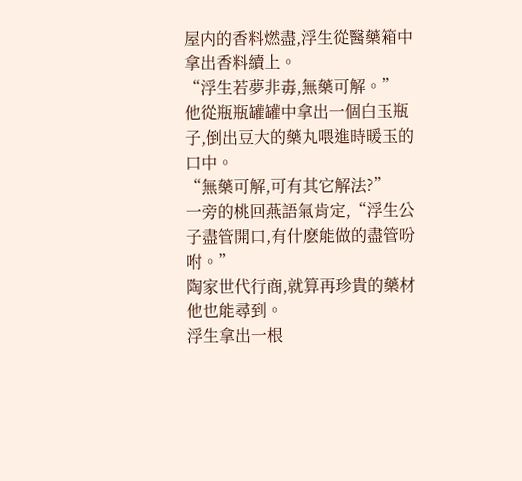屋内的香料燃盡,浮生從醫藥箱中拿出香料續上。
“浮生若夢非毒,無藥可解。”
他從瓶瓶罐罐中拿出一個白玉瓶子,倒出豆大的藥丸喂進時暖玉的口中。
“無藥可解,可有其它解法?”
一旁的桃回燕語氣肯定,“浮生公子盡管開口,有什麽能做的盡管吩咐。”
陶家世代行商,就算再珍貴的藥材他也能尋到。
浮生拿出一根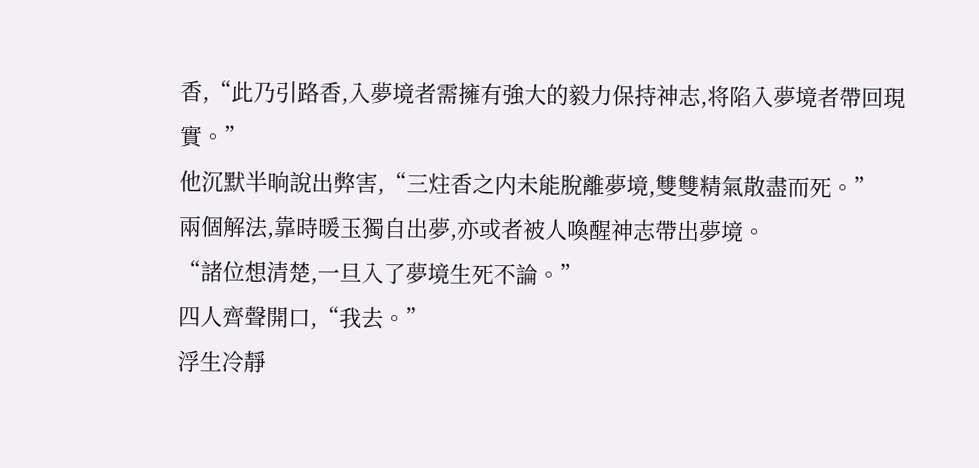香,“此乃引路香,入夢境者需擁有強大的毅力保持神志,将陷入夢境者帶回現實。”
他沉默半晌說出弊害,“三炷香之内未能脫離夢境,雙雙精氣散盡而死。”
兩個解法,靠時暖玉獨自出夢,亦或者被人喚醒神志帶出夢境。
“諸位想清楚,一旦入了夢境生死不論。”
四人齊聲開口,“我去。”
浮生冷靜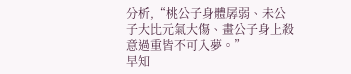分析,“桃公子身體孱弱、未公子大比元氣大傷、畫公子身上殺意過重皆不可入夢。”
早知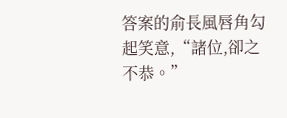答案的俞長風唇角勾起笑意,“諸位,卻之不恭。”